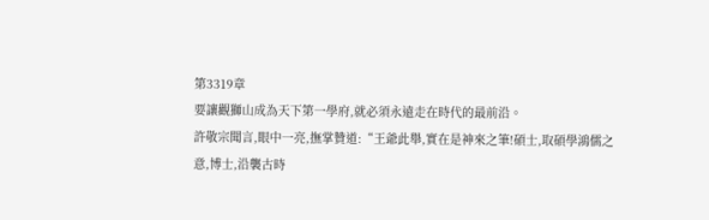第3319章
要讓觀獅山成為天下第一學府,就必須永遠走在時代的最前沿。
許敬宗聞言,眼中一亮,撫掌贊道:“王爺此舉,實在是神來之筆!碩士,取碩學鴻儒之意,博士,沿襲古時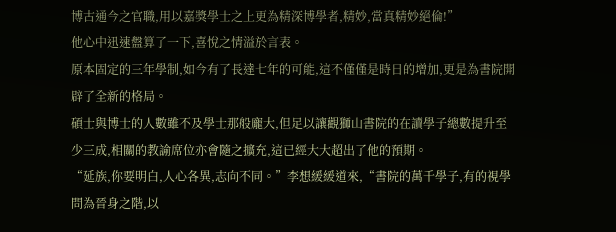博古通今之官職,用以嘉獎學士之上更為精深博學者,精妙,當真精妙絕倫!”
他心中迅速盤算了一下,喜悅之情溢於言表。
原本固定的三年學制,如今有了長達七年的可能,這不僅僅是時日的增加,更是為書院開辟了全新的格局。
碩士與博士的人數雖不及學士那般龐大,但足以讓觀獅山書院的在讀學子總數提升至少三成,相關的教諭席位亦會隨之擴充,這已經大大超出了他的預期。
“延族,你要明白,人心各異,志向不同。”李想緩緩道來,“書院的萬千學子,有的視學問為晉身之階,以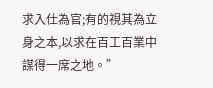求入仕為官;有的視其為立身之本,以求在百工百業中謀得一席之地。”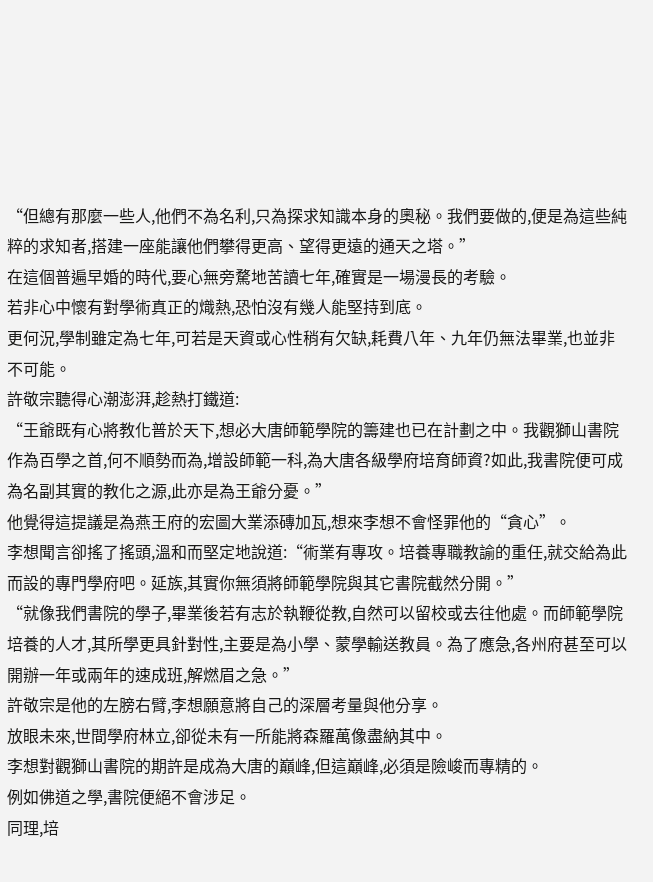“但總有那麼一些人,他們不為名利,只為探求知識本身的奧秘。我們要做的,便是為這些純粹的求知者,搭建一座能讓他們攀得更高、望得更遠的通天之塔。”
在這個普遍早婚的時代,要心無旁騖地苦讀七年,確實是一場漫長的考驗。
若非心中懷有對學術真正的熾熱,恐怕沒有幾人能堅持到底。
更何況,學制雖定為七年,可若是天資或心性稍有欠缺,耗費八年、九年仍無法畢業,也並非不可能。
許敬宗聽得心潮澎湃,趁熱打鐵道:
“王爺既有心將教化普於天下,想必大唐師範學院的籌建也已在計劃之中。我觀獅山書院作為百學之首,何不順勢而為,增設師範一科,為大唐各級學府培育師資?如此,我書院便可成為名副其實的教化之源,此亦是為王爺分憂。”
他覺得這提議是為燕王府的宏圖大業添磚加瓦,想來李想不會怪罪他的“貪心”。
李想聞言卻搖了搖頭,溫和而堅定地說道:“術業有專攻。培養專職教諭的重任,就交給為此而設的專門學府吧。延族,其實你無須將師範學院與其它書院截然分開。”
“就像我們書院的學子,畢業後若有志於執鞭從教,自然可以留校或去往他處。而師範學院培養的人才,其所學更具針對性,主要是為小學、蒙學輸送教員。為了應急,各州府甚至可以開辦一年或兩年的速成班,解燃眉之急。”
許敬宗是他的左膀右臂,李想願意將自己的深層考量與他分享。
放眼未來,世間學府林立,卻從未有一所能將森羅萬像盡納其中。
李想對觀獅山書院的期許是成為大唐的巔峰,但這巔峰,必須是險峻而專精的。
例如佛道之學,書院便絕不會涉足。
同理,培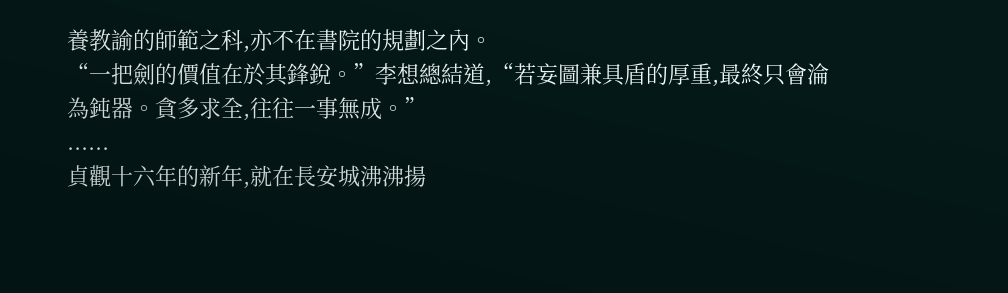養教諭的師範之科,亦不在書院的規劃之內。
“一把劍的價值在於其鋒銳。”李想總結道,“若妄圖兼具盾的厚重,最終只會淪為鈍器。貪多求全,往往一事無成。”
......
貞觀十六年的新年,就在長安城沸沸揚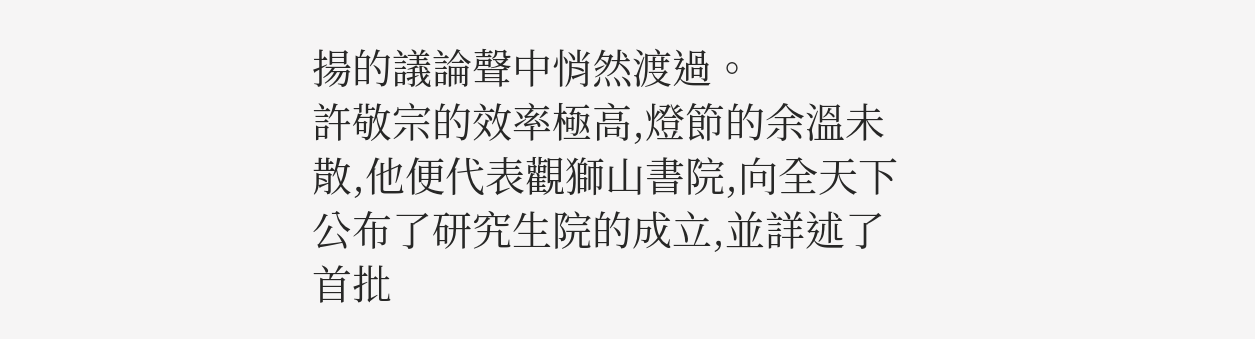揚的議論聲中悄然渡過。
許敬宗的效率極高,燈節的余溫未散,他便代表觀獅山書院,向全天下公布了研究生院的成立,並詳述了首批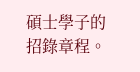碩士學子的招錄章程。